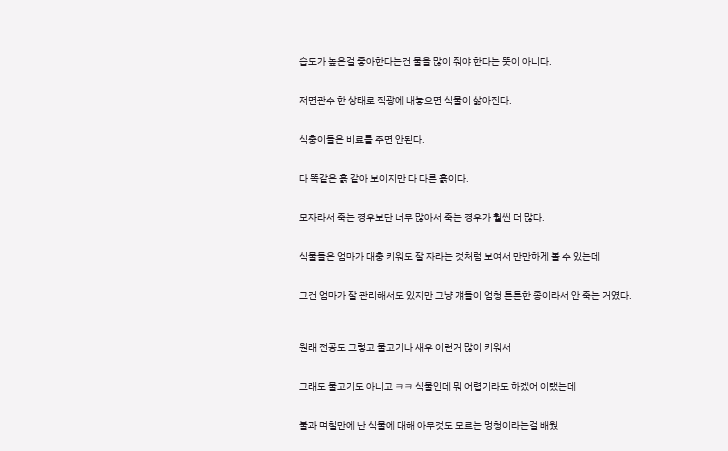습도가 높은걸 좋아한다는건 물을 많이 줘야 한다는 뜻이 아니다.


저면관수 한 상태로 직광에 내놓으면 식물이 삶아진다.


식충이들은 비료를 주면 안된다.


다 똑같은 흙 같아 보이지만 다 다른 흙이다.


모자라서 죽는 경우보단 너무 많아서 죽는 경우가 훨씬 더 많다.


식물들은 엄마가 대충 키워도 잘 자라는 것처럼 보여서 만만하게 볼 수 있는데


그건 엄마가 잘 관리해서도 있지만 그냥 걔들이 엄청 튼튼한 종이라서 안 죽는 거였다.



원래 전공도 그렇고 물고기나 새우 이런거 많이 키워서


그래도 물고기도 아니고 ㅋㅋ 식물인데 뭐 어렵기라도 하겠어 이랬는데


불과 며칠만에 난 식물에 대해 아무것도 모르는 멍청이라는걸 배웠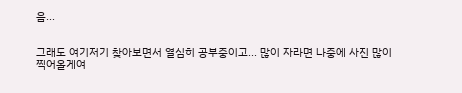음...


그래도 여기저기 찾아보면서 열심히 공부중이고... 많이 자라면 나중에 사진 많이 찍어올게여